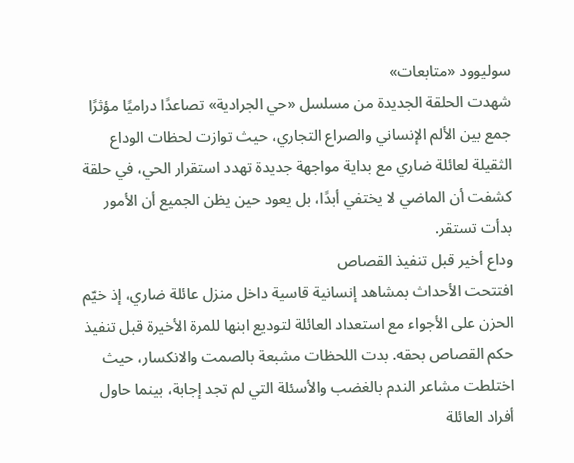سوليوود «متابعات»
شهدت الحلقة الجديدة من مسلسل «حي الجرادية» تصاعدًا دراميًا مؤثرًا جمع بين الألم الإنساني والصراع التجاري، حيث توازت لحظات الوداع الثقيلة لعائلة ضاري مع بداية مواجهة جديدة تهدد استقرار الحي، في حلقة كشفت أن الماضي لا يختفي أبدًا، بل يعود حين يظن الجميع أن الأمور بدأت تستقر.
وداع أخير قبل تنفيذ القصاص
افتتحت الأحداث بمشاهد إنسانية قاسية داخل منزل عائلة ضاري، إذ خيّم الحزن على الأجواء مع استعداد العائلة لتوديع ابنها للمرة الأخيرة قبل تنفيذ حكم القصاص بحقه. بدت اللحظات مشبعة بالصمت والانكسار، حيث اختلطت مشاعر الندم بالغضب والأسئلة التي لم تجد إجابة، بينما حاول أفراد العائلة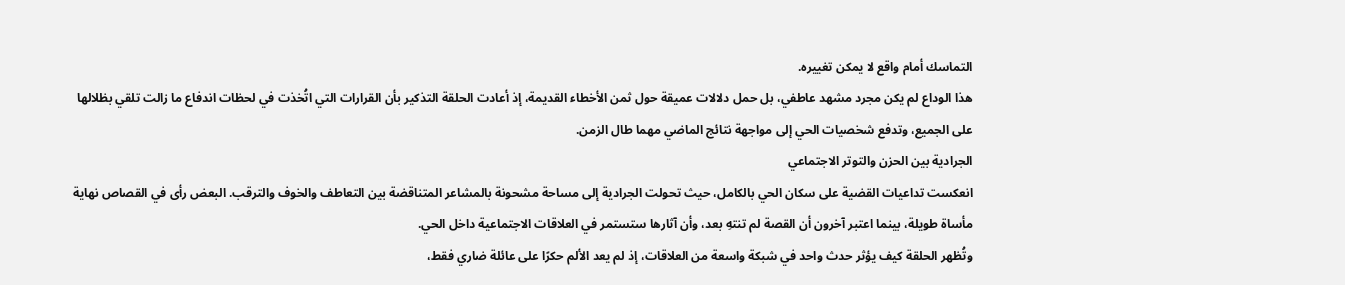التماسك أمام واقع لا يمكن تغييره.
هذا الوداع لم يكن مجرد مشهد عاطفي، بل حمل دلالات عميقة حول ثمن الأخطاء القديمة، إذ أعادت الحلقة التذكير بأن القرارات التي اتُخذت في لحظات اندفاع ما زالت تلقي بظلالها على الجميع، وتدفع شخصيات الحي إلى مواجهة نتائج الماضي مهما طال الزمن.
الجرادية بين الحزن والتوتر الاجتماعي
انعكست تداعيات القضية على سكان الحي بالكامل، حيث تحولت الجرادية إلى مساحة مشحونة بالمشاعر المتناقضة بين التعاطف والخوف والترقب. البعض رأى في القصاص نهاية مأساة طويلة، بينما اعتبر آخرون أن القصة لم تنتهِ بعد، وأن آثارها ستستمر في العلاقات الاجتماعية داخل الحي.
وتُظهر الحلقة كيف يؤثر حدث واحد في شبكة واسعة من العلاقات، إذ لم يعد الألم حكرًا على عائلة ضاري فقط،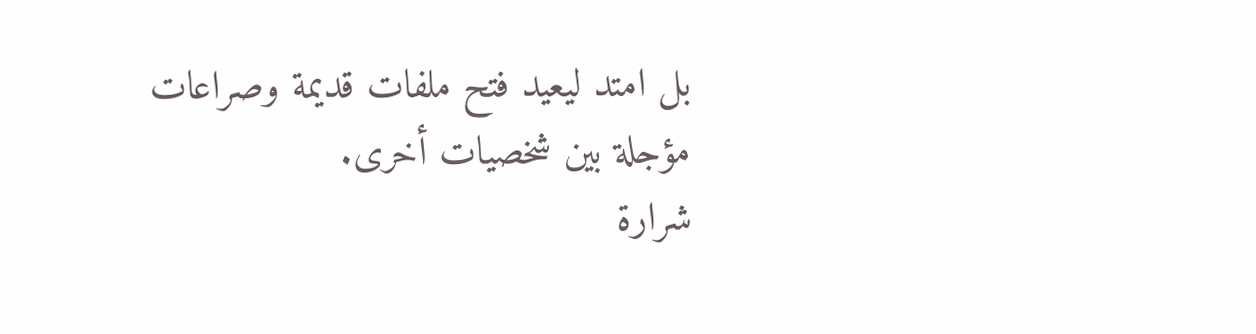بل امتد ليعيد فتح ملفات قديمة وصراعات مؤجلة بين شخصيات أخرى.
شرارة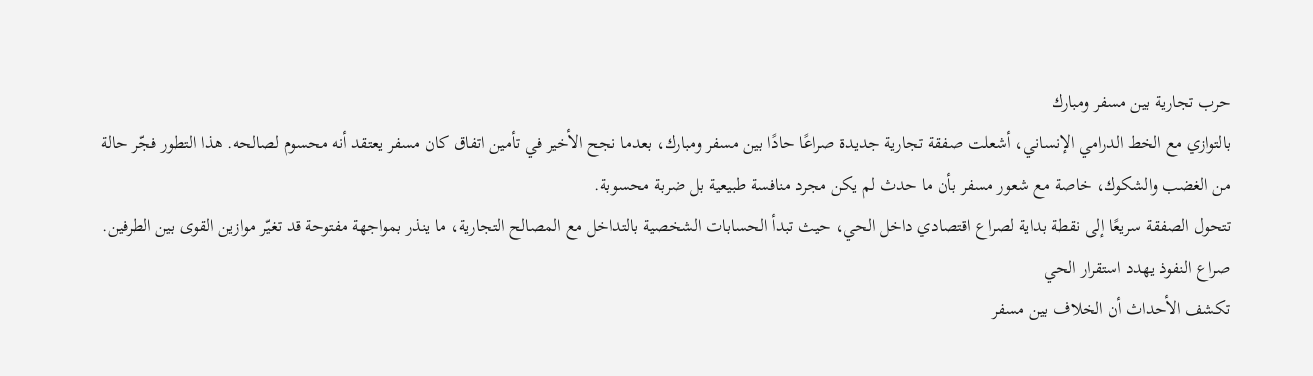حرب تجارية بين مسفر ومبارك
بالتوازي مع الخط الدرامي الإنساني، أشعلت صفقة تجارية جديدة صراعًا حادًا بين مسفر ومبارك، بعدما نجح الأخير في تأمين اتفاق كان مسفر يعتقد أنه محسوم لصالحه. هذا التطور فجّر حالة من الغضب والشكوك، خاصة مع شعور مسفر بأن ما حدث لم يكن مجرد منافسة طبيعية بل ضربة محسوبة.
تتحول الصفقة سريعًا إلى نقطة بداية لصراع اقتصادي داخل الحي، حيث تبدأ الحسابات الشخصية بالتداخل مع المصالح التجارية، ما ينذر بمواجهة مفتوحة قد تغيّر موازين القوى بين الطرفين.
صراع النفوذ يهدد استقرار الحي
تكشف الأحداث أن الخلاف بين مسفر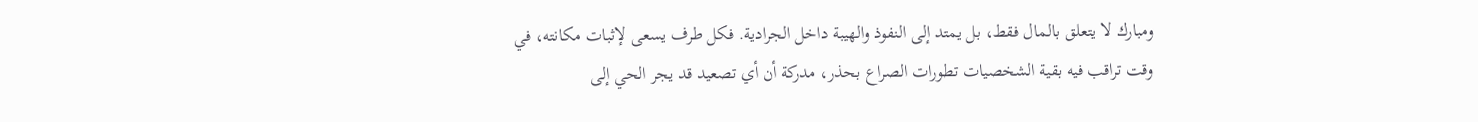ومبارك لا يتعلق بالمال فقط، بل يمتد إلى النفوذ والهيبة داخل الجرادية. فكل طرف يسعى لإثبات مكانته، في وقت تراقب فيه بقية الشخصيات تطورات الصراع بحذر، مدركة أن أي تصعيد قد يجر الحي إلى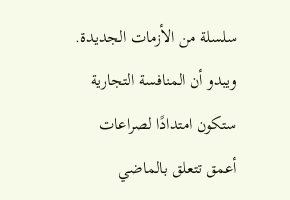سلسلة من الأزمات الجديدة.
ويبدو أن المنافسة التجارية ستكون امتدادًا لصراعات أعمق تتعلق بالماضي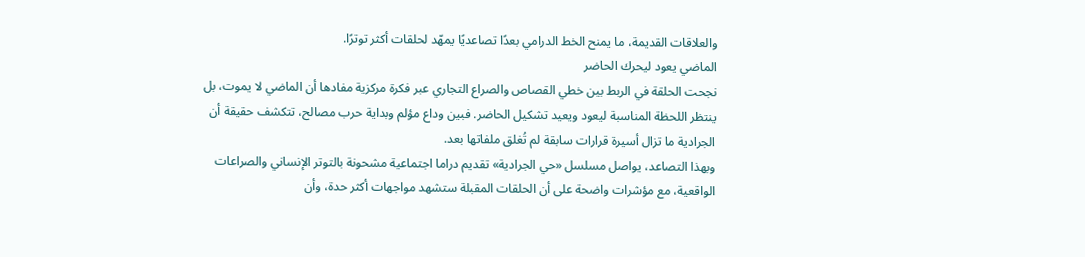والعلاقات القديمة، ما يمنح الخط الدرامي بعدًا تصاعديًا يمهّد لحلقات أكثر توترًا.
الماضي يعود ليحرك الحاضر
نجحت الحلقة في الربط بين خطي القصاص والصراع التجاري عبر فكرة مركزية مفادها أن الماضي لا يموت، بل ينتظر اللحظة المناسبة ليعود ويعيد تشكيل الحاضر. فبين وداع مؤلم وبداية حرب مصالح، تتكشف حقيقة أن الجرادية ما تزال أسيرة قرارات سابقة لم تُغلق ملفاتها بعد.
وبهذا التصاعد، يواصل مسلسل «حي الجرادية» تقديم دراما اجتماعية مشحونة بالتوتر الإنساني والصراعات الواقعية، مع مؤشرات واضحة على أن الحلقات المقبلة ستشهد مواجهات أكثر حدة، وأن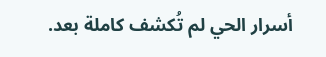أسرار الحي لم تُكشف كاملة بعد.